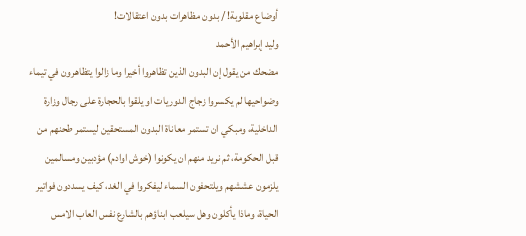أوضاع مقلوبة! / بدون مظاهرات بدون اعتقالات!
وليد إبراهيم الأحمد
مضحك من يقول إن البدون الذين تظاهروا أخيرا وما زالوا يتظاهرون في تيماء وضواحيها لم يكسروا زجاج الدوريات او يلقوا بالحجارة على رجال وزارة الداخلية، ومبكي ان تستمر معاناة البدون المستحقين ليستمر طحنهم من قبل الحكومة، ثم نريد منهم ان يكونوا (خوش اوادم) مؤدبين ومسالمين يلزمون عششهم ويلتحفون السماء ليفكروا في الغد، كيف يسددون فواتير الحياة، وماذا يأكلون وهل سيلعب ابناؤهم بالشارع نفس العاب الامس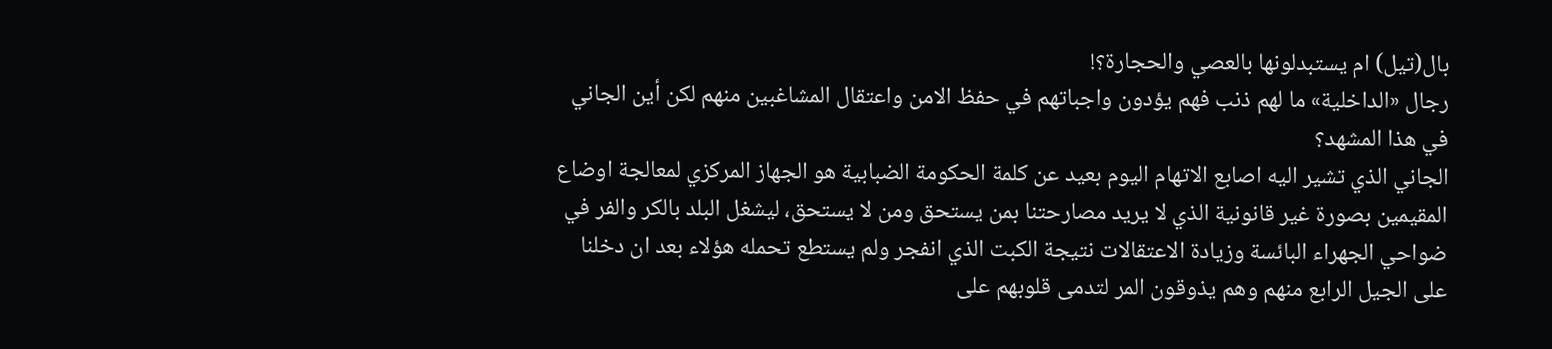بال(تيل) ام يستبدلونها بالعصي والحجارة؟!
رجال «الداخلية» ما لهم ذنب فهم يؤدون واجباتهم في حفظ الامن واعتقال المشاغبين منهم لكن أين الجاني في هذا المشهد؟
الجاني الذي تشير اليه اصابع الاتهام اليوم بعيد عن كلمة الحكومة الضبابية هو الجهاز المركزي لمعالجة اوضاع المقيمين بصورة غير قانونية الذي لا يريد مصارحتنا بمن يستحق ومن لا يستحق، ليشغل البلد بالكر والفر في ضواحي الجهراء البائسة وزيادة الاعتقالات نتيجة الكبت الذي انفجر ولم يستطع تحمله هؤلاء بعد ان دخلنا على الجيل الرابع منهم وهم يذوقون المر لتدمى قلوبهم على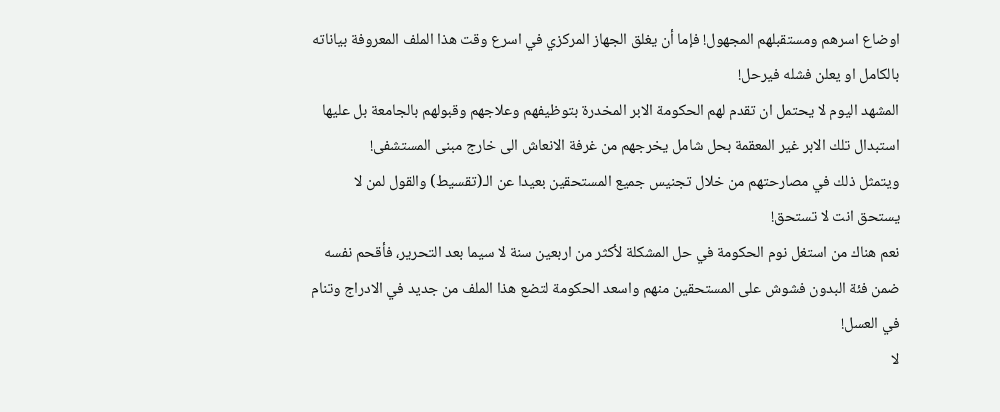اوضاع اسرهم ومستقبلهم المجهول! فإما أن يغلق الجهاز المركزي في اسرع وقت هذا الملف المعروفة بياناته بالكامل او يعلن فشله فيرحل!
المشهد اليوم لا يحتمل ان تقدم لهم الحكومة الابر المخدرة بتوظيفهم وعلاجهم وقبولهم بالجامعة بل عليها استبدال تلك الابر غير المعقمة بحل شامل يخرجهم من غرفة الانعاش الى خارج مبنى المستشفى!
ويتمثل ذلك في مصارحتهم من خلال تجنيس جميع المستحقين بعيدا عن الـ(تقسيط) والقول لمن لا يستحق انت لا تستحق!
نعم هناك من استغل نوم الحكومة في حل المشكلة لأكثر من اربعين سنة لا سيما بعد التحرير، فأقحم نفسه ضمن فئة البدون فشوش على المستحقين منهم واسعد الحكومة لتضع هذا الملف من جديد في الادراج وتنام في العسل!
لا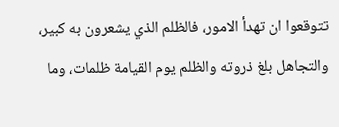تتوقعوا ان تهدأ الامور، فالظلم الذي يشعرون به كبير، والتجاهل بلغ ذروته والظلم يوم القيامة ظلمات، وما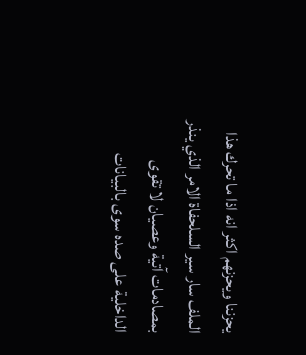يحزننا ويحزنهم اكثر انه اذا ما تحرك هذا الملف سار سير السلحفاة الامر الذي ينذر بمصادمات آتية وعصيان لا تقوى الداخلية على صده سوى بالبيانات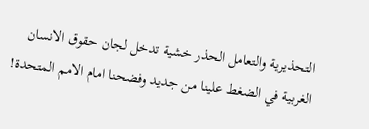التحذيرية والتعامل الحذر خشية تدخل لجان حقوق الانسان الغربية في الضغط علينا من جديد وفضحنا امام الامم المتحدة!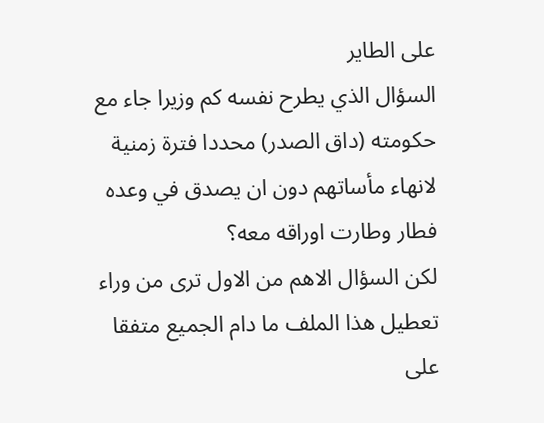على الطاير
السؤال الذي يطرح نفسه كم وزيرا جاء مع حكومته (داق الصدر) محددا فترة زمنية لانهاء مأساتهم دون ان يصدق في وعده فطار وطارت اوراقه معه؟
لكن السؤال الاهم من الاول ترى من وراء تعطيل هذا الملف ما دام الجميع متفقا على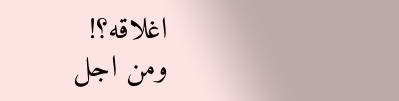اغلاقه؟!
ومن اجل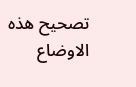تصحيح هذه الاوضاع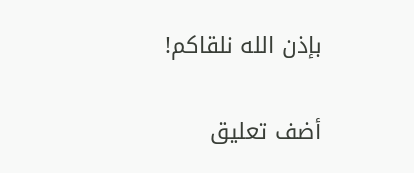بإذن الله نلقاكم!

أضف تعليق